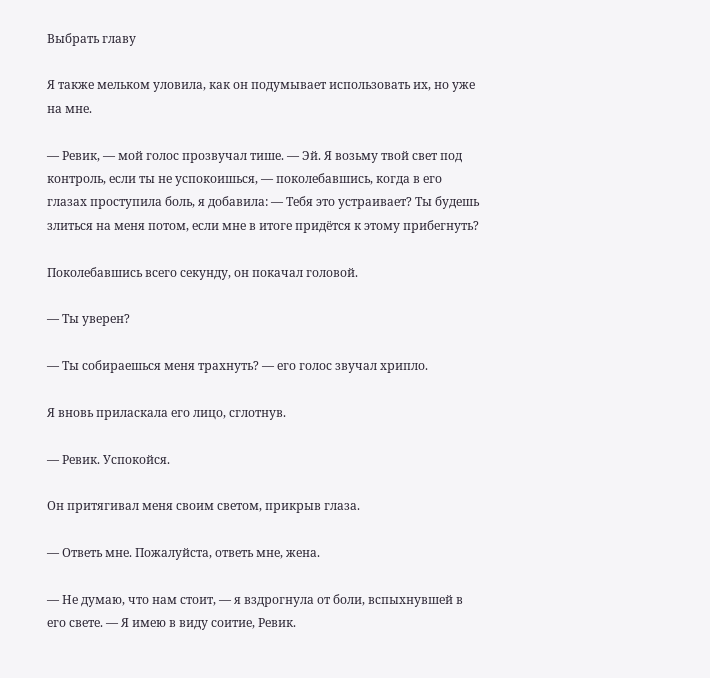Выбрать главу

Я также мельком уловила, как он подумывает использовать их, но уже на мне.

— Ревик, — мой голос прозвучал тише. — Эй. Я возьму твой свет под контроль, если ты не успокоишься, — поколебавшись, когда в его глазах проступила боль, я добавила: — Тебя это устраивает? Ты будешь злиться на меня потом, если мне в итоге придётся к этому прибегнуть?

Поколебавшись всего секунду, он покачал головой.

— Ты уверен?

— Ты собираешься меня трахнуть? — его голос звучал хрипло.

Я вновь приласкала его лицо, сглотнув.

— Ревик. Успокойся.

Он притягивал меня своим светом, прикрыв глаза.

— Ответь мне. Пожалуйста, ответь мне, жена.

— Не думаю, что нам стоит, — я вздрогнула от боли, вспыхнувшей в его свете. — Я имею в виду соитие, Ревик.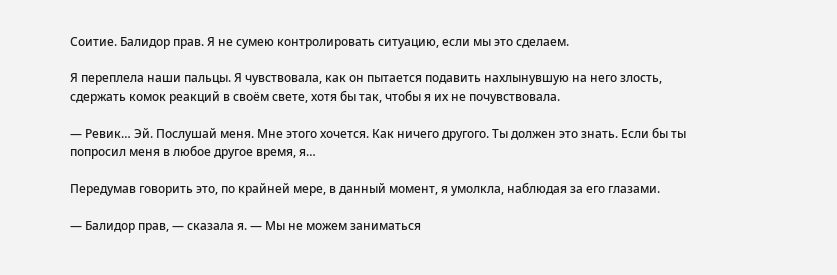Соитие. Балидор прав. Я не сумею контролировать ситуацию, если мы это сделаем.

Я переплела наши пальцы. Я чувствовала, как он пытается подавить нахлынувшую на него злость, сдержать комок реакций в своём свете, хотя бы так, чтобы я их не почувствовала.

— Ревик… Эй. Послушай меня. Мне этого хочется. Как ничего другого. Ты должен это знать. Если бы ты попросил меня в любое другое время, я…

Передумав говорить это, по крайней мере, в данный момент, я умолкла, наблюдая за его глазами.

— Балидор прав, — сказала я. — Мы не можем заниматься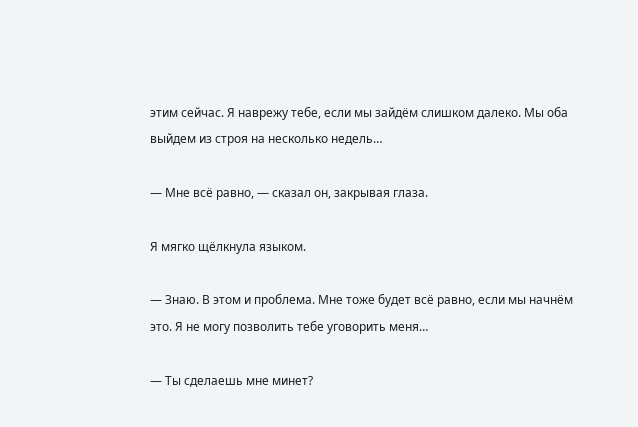этим сейчас. Я наврежу тебе, если мы зайдём слишком далеко. Мы оба выйдем из строя на несколько недель…

— Мне всё равно, — сказал он, закрывая глаза.

Я мягко щёлкнула языком.

— Знаю. В этом и проблема. Мне тоже будет всё равно, если мы начнём это. Я не могу позволить тебе уговорить меня…

— Ты сделаешь мне минет?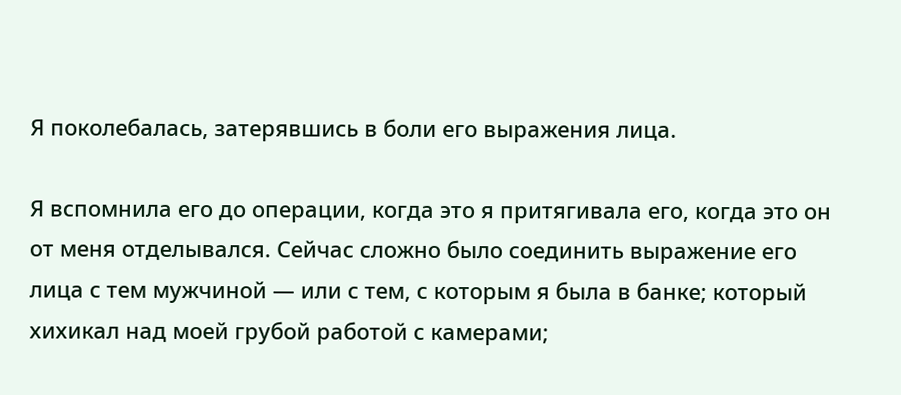Я поколебалась, затерявшись в боли его выражения лица.

Я вспомнила его до операции, когда это я притягивала его, когда это он от меня отделывался. Сейчас сложно было соединить выражение его лица с тем мужчиной — или с тем, с которым я была в банке; который хихикал над моей грубой работой с камерами;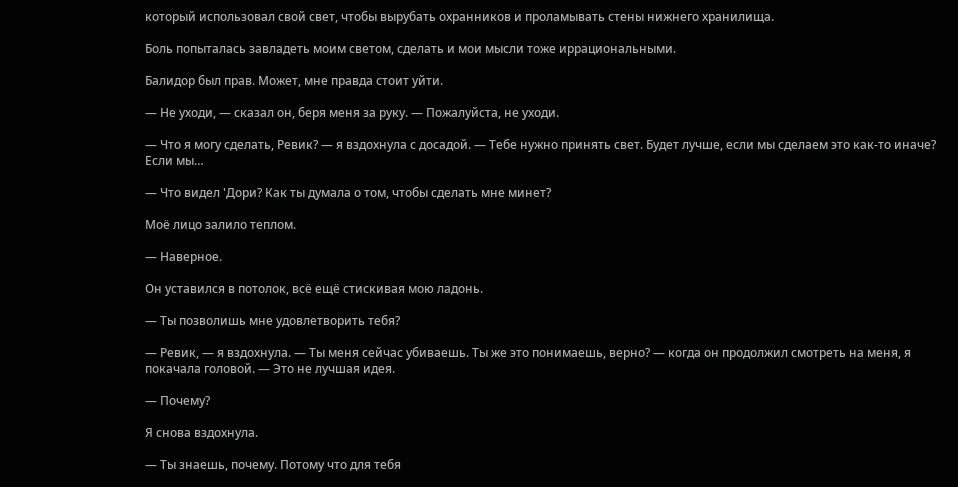который использовал свой свет, чтобы вырубать охранников и проламывать стены нижнего хранилища.

Боль попыталась завладеть моим светом, сделать и мои мысли тоже иррациональными.

Балидор был прав. Может, мне правда стоит уйти.

— Не уходи, — сказал он, беря меня за руку. — Пожалуйста, не уходи.

— Что я могу сделать, Ревик? — я вздохнула с досадой. — Тебе нужно принять свет. Будет лучше, если мы сделаем это как-то иначе? Если мы…

— Что видел 'Дори? Как ты думала о том, чтобы сделать мне минет?

Моё лицо залило теплом.

— Наверное.

Он уставился в потолок, всё ещё стискивая мою ладонь.

— Ты позволишь мне удовлетворить тебя?

— Ревик, — я вздохнула. — Ты меня сейчас убиваешь. Ты же это понимаешь, верно? — когда он продолжил смотреть на меня, я покачала головой. — Это не лучшая идея.

— Почему?

Я снова вздохнула.

— Ты знаешь, почему. Потому что для тебя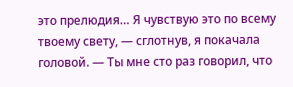это прелюдия… Я чувствую это по всему твоему свету, — сглотнув, я покачала головой. — Ты мне сто раз говорил, что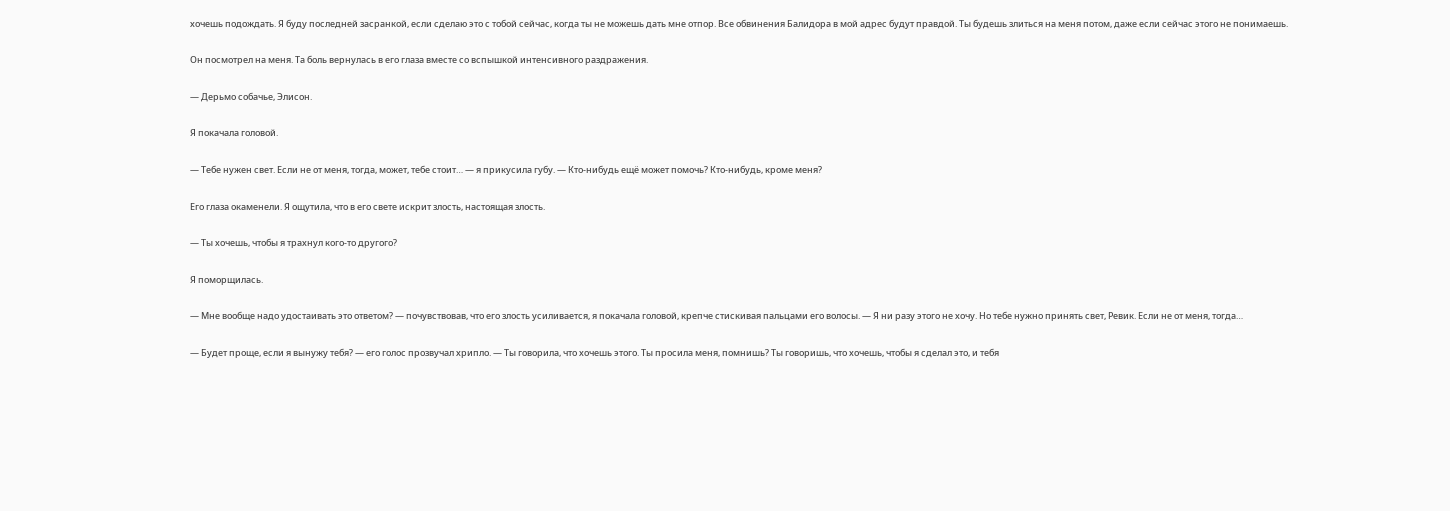хочешь подождать. Я буду последней засранкой, если сделаю это с тобой сейчас, когда ты не можешь дать мне отпор. Все обвинения Балидора в мой адрес будут правдой. Ты будешь злиться на меня потом, даже если сейчас этого не понимаешь.

Он посмотрел на меня. Та боль вернулась в его глаза вместе со вспышкой интенсивного раздражения.

— Дерьмо собачье, Элисон.

Я покачала головой.

— Тебе нужен свет. Если не от меня, тогда, может, тебе стоит… — я прикусила губу. — Кто-нибудь ещё может помочь? Кто-нибудь, кроме меня?

Его глаза окаменели. Я ощутила, что в его свете искрит злость, настоящая злость.

— Ты хочешь, чтобы я трахнул кого-то другого?

Я поморщилась.

— Мне вообще надо удостаивать это ответом? — почувствовав, что его злость усиливается, я покачала головой, крепче стискивая пальцами его волосы. — Я ни разу этого не хочу. Но тебе нужно принять свет, Ревик. Если не от меня, тогда…

— Будет проще, если я вынужу тебя? — его голос прозвучал хрипло. — Ты говорила, что хочешь этого. Ты просила меня, помнишь? Ты говоришь, что хочешь, чтобы я сделал это, и тебя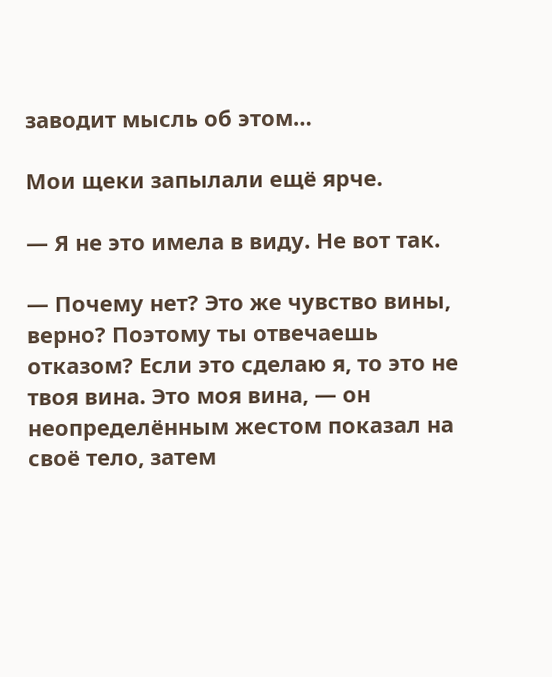заводит мысль об этом…

Мои щеки запылали ещё ярче.

— Я не это имела в виду. Не вот так.

— Почему нет? Это же чувство вины, верно? Поэтому ты отвечаешь отказом? Если это сделаю я, то это не твоя вина. Это моя вина, — он неопределённым жестом показал на своё тело, затем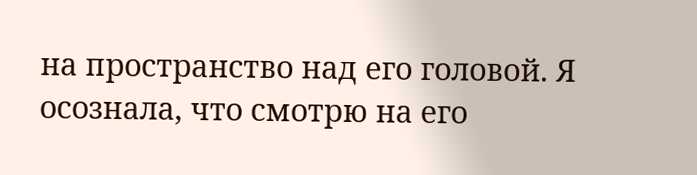на пространство над его головой. Я осознала, что смотрю на его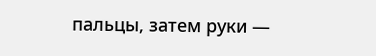пальцы, затем руки —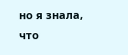но я знала, что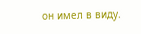он имел в виду.